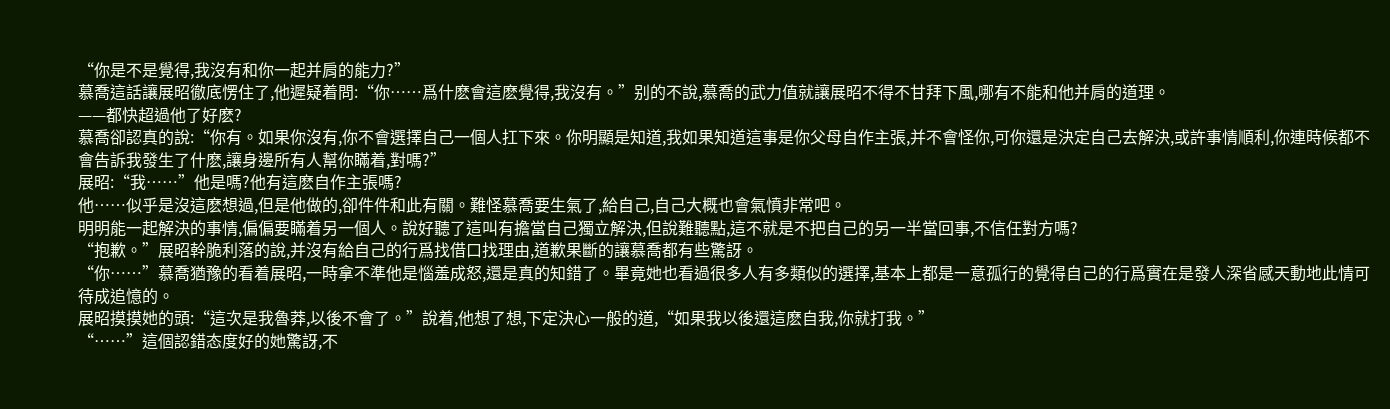“你是不是覺得,我沒有和你一起并肩的能力?”
慕喬這話讓展昭徹底愣住了,他遲疑着問:“你……爲什麽會這麽覺得,我沒有。”别的不說,慕喬的武力值就讓展昭不得不甘拜下風,哪有不能和他并肩的道理。
——都快超過他了好麽?
慕喬卻認真的說:“你有。如果你沒有,你不會選擇自己一個人扛下來。你明顯是知道,我如果知道這事是你父母自作主張,并不會怪你,可你還是決定自己去解決,或許事情順利,你連時候都不會告訴我發生了什麽,讓身邊所有人幫你瞞着,對嗎?”
展昭:“我……”他是嗎?他有這麽自作主張嗎?
他……似乎是沒這麽想過,但是他做的,卻件件和此有關。難怪慕喬要生氣了,給自己,自己大概也會氣憤非常吧。
明明能一起解決的事情,偏偏要瞞着另一個人。說好聽了這叫有擔當自己獨立解決,但說難聽點,這不就是不把自己的另一半當回事,不信任對方嗎?
“抱歉。”展昭幹脆利落的說,并沒有給自己的行爲找借口找理由,道歉果斷的讓慕喬都有些驚訝。
“你……”慕喬猶豫的看着展昭,一時拿不準他是惱羞成怒,還是真的知錯了。畢竟她也看過很多人有多類似的選擇,基本上都是一意孤行的覺得自己的行爲實在是發人深省感天動地此情可待成追憶的。
展昭摸摸她的頭:“這次是我魯莽,以後不會了。”說着,他想了想,下定決心一般的道,“如果我以後還這麽自我,你就打我。”
“……”這個認錯态度好的她驚訝,不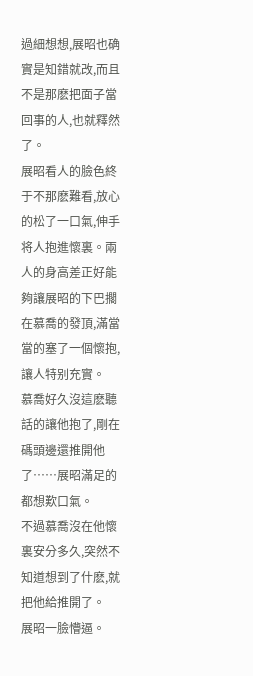過細想想,展昭也确實是知錯就改,而且不是那麽把面子當回事的人,也就釋然了。
展昭看人的臉色終于不那麽難看,放心的松了一口氣,伸手将人抱進懷裏。兩人的身高差正好能夠讓展昭的下巴擱在慕喬的發頂,滿當當的塞了一個懷抱,讓人特别充實。
慕喬好久沒這麽聽話的讓他抱了,剛在碼頭邊還推開他了……展昭滿足的都想歎口氣。
不過慕喬沒在他懷裏安分多久,突然不知道想到了什麽,就把他給推開了。
展昭一臉懵逼。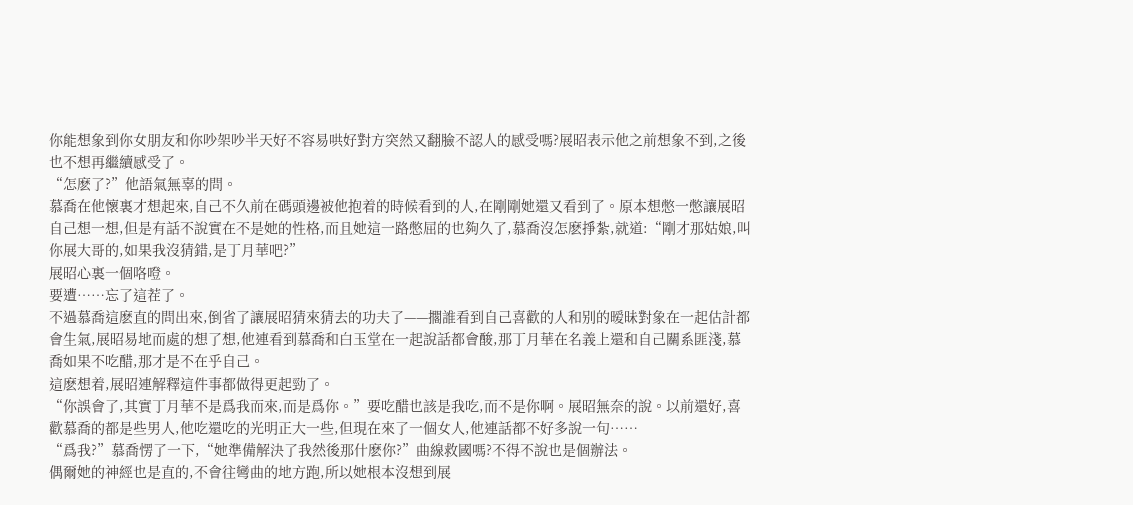你能想象到你女朋友和你吵架吵半天好不容易哄好對方突然又翻臉不認人的感受嗎?展昭表示他之前想象不到,之後也不想再繼續感受了。
“怎麽了?”他語氣無辜的問。
慕喬在他懷裏才想起來,自己不久前在碼頭邊被他抱着的時候看到的人,在剛剛她還又看到了。原本想憋一憋讓展昭自己想一想,但是有話不說實在不是她的性格,而且她這一路憋屈的也夠久了,慕喬沒怎麽掙紮,就道:“剛才那姑娘,叫你展大哥的,如果我沒猜錯,是丁月華吧?”
展昭心裏一個咯噔。
要遭……忘了這茬了。
不過慕喬這麽直的問出來,倒省了讓展昭猜來猜去的功夫了——擱誰看到自己喜歡的人和别的暧昧對象在一起估計都會生氣,展昭易地而處的想了想,他連看到慕喬和白玉堂在一起說話都會酸,那丁月華在名義上還和自己關系匪淺,慕喬如果不吃醋,那才是不在乎自己。
這麽想着,展昭連解釋這件事都做得更起勁了。
“你誤會了,其實丁月華不是爲我而來,而是爲你。”要吃醋也該是我吃,而不是你啊。展昭無奈的說。以前還好,喜歡慕喬的都是些男人,他吃還吃的光明正大一些,但現在來了一個女人,他連話都不好多說一句……
“爲我?”慕喬愣了一下,“她準備解決了我然後那什麽你?”曲線救國嗎?不得不說也是個辦法。
偶爾她的神經也是直的,不會往彎曲的地方跑,所以她根本沒想到展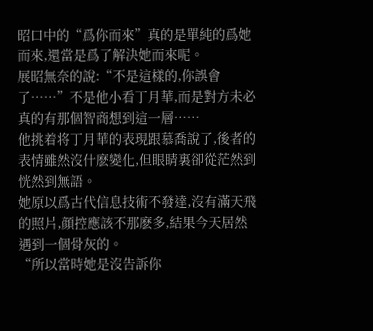昭口中的“爲你而來”真的是單純的爲她而來,還當是爲了解決她而來呢。
展昭無奈的說:“不是這樣的,你誤會了……”不是他小看丁月華,而是對方未必真的有那個智商想到這一層……
他挑着将丁月華的表現跟慕喬說了,後者的表情雖然沒什麽變化,但眼睛裏卻從茫然到恍然到無語。
她原以爲古代信息技術不發達,沒有滿天飛的照片,顔控應該不那麽多,結果今天居然遇到一個骨灰的。
“所以當時她是沒告訴你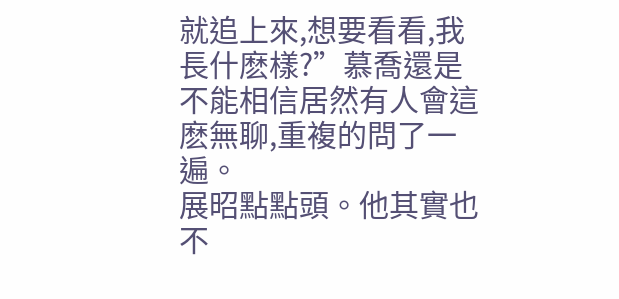就追上來,想要看看,我長什麽樣?”慕喬還是不能相信居然有人會這麽無聊,重複的問了一遍。
展昭點點頭。他其實也不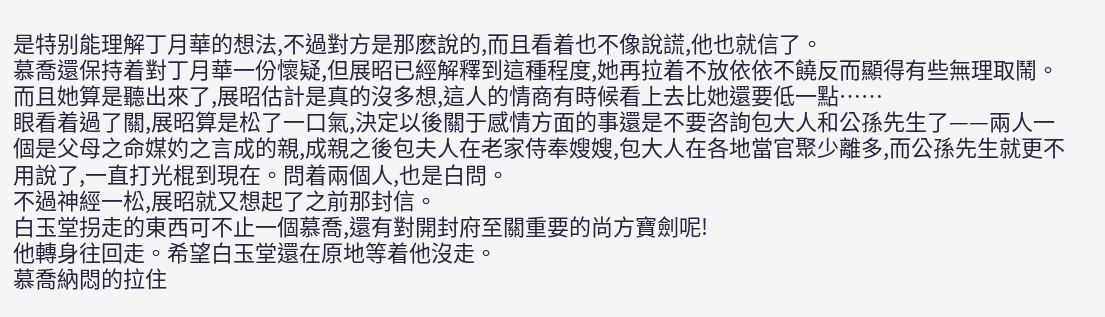是特别能理解丁月華的想法,不過對方是那麽說的,而且看着也不像說謊,他也就信了。
慕喬還保持着對丁月華一份懷疑,但展昭已經解釋到這種程度,她再拉着不放依依不饒反而顯得有些無理取鬧。而且她算是聽出來了,展昭估計是真的沒多想,這人的情商有時候看上去比她還要低一點……
眼看着過了關,展昭算是松了一口氣,決定以後關于感情方面的事還是不要咨詢包大人和公孫先生了——兩人一個是父母之命媒妁之言成的親,成親之後包夫人在老家侍奉嫂嫂,包大人在各地當官聚少離多,而公孫先生就更不用說了,一直打光棍到現在。問着兩個人,也是白問。
不過神經一松,展昭就又想起了之前那封信。
白玉堂拐走的東西可不止一個慕喬,還有對開封府至關重要的尚方寶劍呢!
他轉身往回走。希望白玉堂還在原地等着他沒走。
慕喬納悶的拉住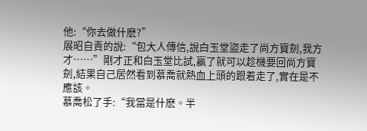他:“你去做什麽?”
展昭自責的說:“包大人傳信,說白玉堂盜走了尚方寶劍,我方才……”剛才正和白玉堂比試,赢了就可以趁機要回尚方寶劍,結果自己居然看到慕喬就熱血上頭的跟着走了,實在是不應該。
慕喬松了手:“我當是什麽。半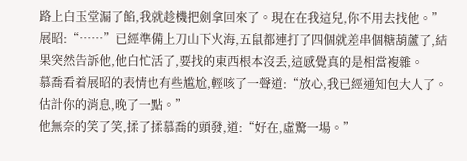路上白玉堂漏了餡,我就趁機把劍拿回來了。現在在我這兒,你不用去找他。”
展昭:“……”已經準備上刀山下火海,五鼠都連打了四個就差串個糖葫蘆了,結果突然告訴他,他白忙活了,要找的東西根本沒丢,這感覺真的是相當複雜。
慕喬看着展昭的表情也有些尴尬,輕咳了一聲道:“放心,我已經通知包大人了。估計你的消息,晚了一點。”
他無奈的笑了笑,揉了揉慕喬的頭發,道:“好在,虛驚一場。”